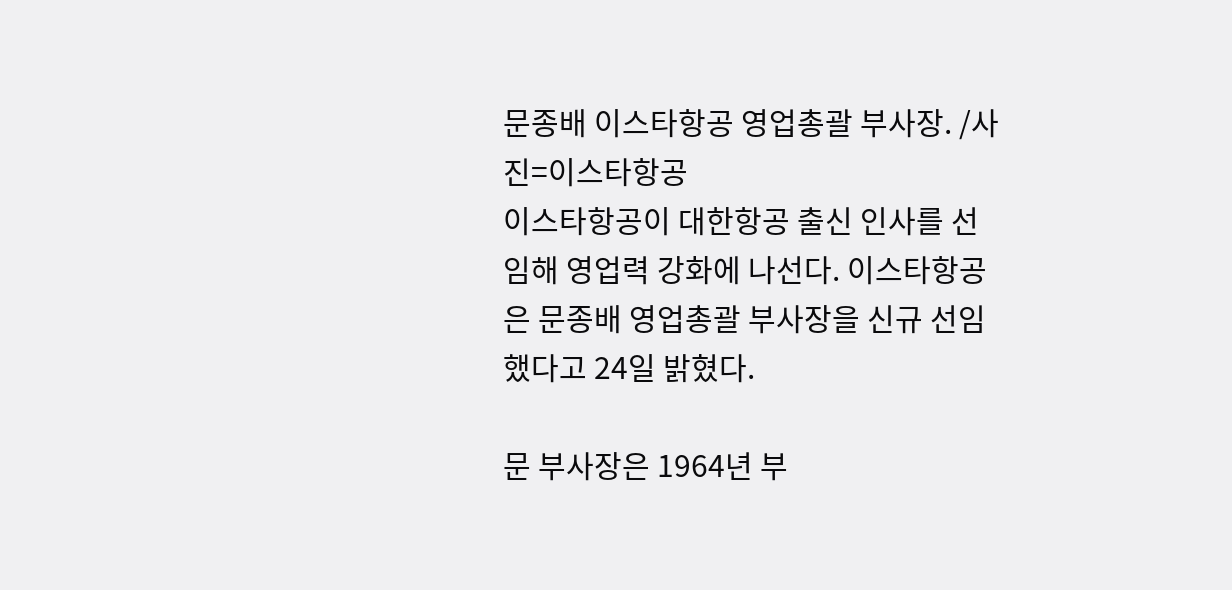문종배 이스타항공 영업총괄 부사장. /사진=이스타항공
이스타항공이 대한항공 출신 인사를 선임해 영업력 강화에 나선다. 이스타항공은 문종배 영업총괄 부사장을 신규 선임했다고 24일 밝혔다.

문 부사장은 1964년 부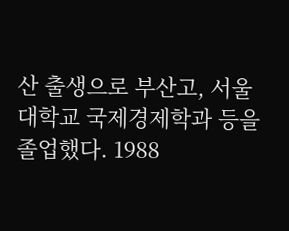산 출생으로 부산고, 서울대학교 국제경제학과 등을 졸업했다. 1988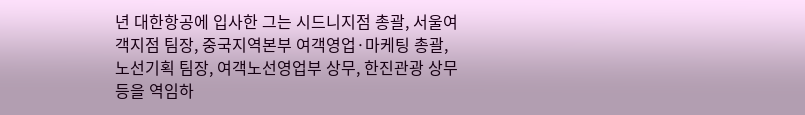년 대한항공에 입사한 그는 시드니지점 총괄, 서울여객지점 팀장, 중국지역본부 여객영업·마케팅 총괄, 노선기획 팀장, 여객노선영업부 상무, 한진관광 상무 등을 역임하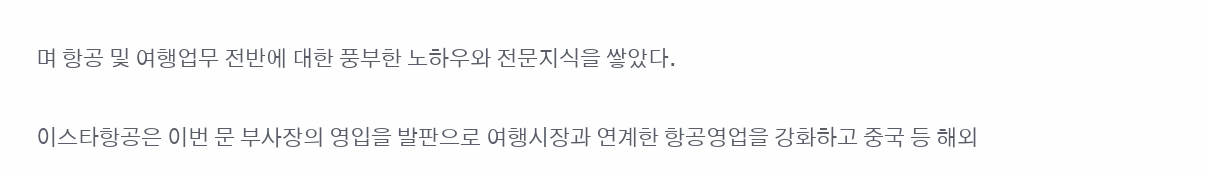며 항공 및 여행업무 전반에 대한 풍부한 노하우와 전문지식을 쌓았다.


이스타항공은 이번 문 부사장의 영입을 발판으로 여행시장과 연계한 항공영업을 강화하고 중국 등 해외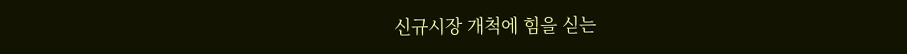신규시장 개척에 힘을 싣는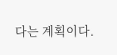다는 계획이다.